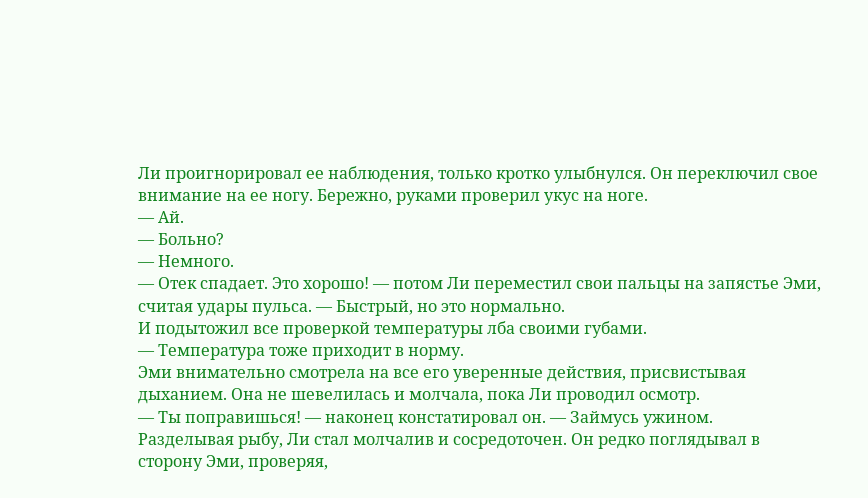Ли проигнорировал ее наблюдения, только кротко улыбнулся. Он переключил свое внимание на ее ногу. Бережно, руками проверил укус на ноге.
— Ай.
— Больно?
— Немного.
— Отек спадает. Это хорошо! — потом Ли переместил свои пальцы на запястье Эми, считая удары пульса. — Быстрый, но это нормально.
И подытожил все проверкой температуры лба своими губами.
— Температура тоже приходит в норму.
Эми внимательно смотрела на все его уверенные действия, присвистывая дыханием. Она не шевелилась и молчала, пока Ли проводил осмотр.
— Ты поправишься! — наконец констатировал он. — Займусь ужином.
Разделывая рыбу, Ли стал молчалив и сосредоточен. Он редко поглядывал в сторону Эми, проверяя,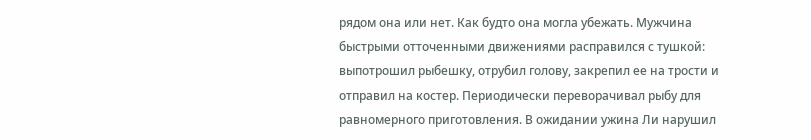рядом она или нет. Как будто она могла убежать. Мужчина быстрыми отточенными движениями расправился с тушкой: выпотрошил рыбешку, отрубил голову, закрепил ее на трости и отправил на костер. Периодически переворачивал рыбу для равномерного приготовления. В ожидании ужина Ли нарушил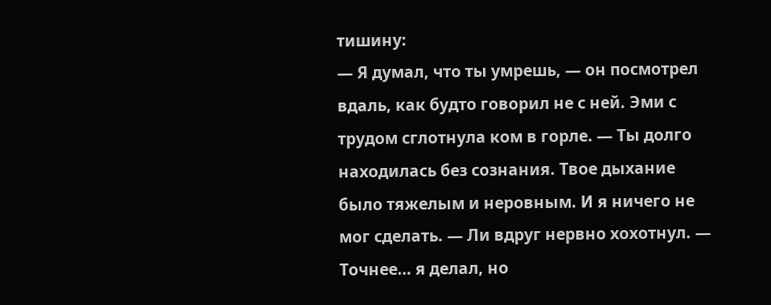тишину:
— Я думал, что ты умрешь, — он посмотрел вдаль, как будто говорил не с ней. Эми с трудом сглотнула ком в горле. — Ты долго находилась без сознания. Твое дыхание было тяжелым и неровным. И я ничего не мог сделать. — Ли вдруг нервно хохотнул. — Точнее… я делал, но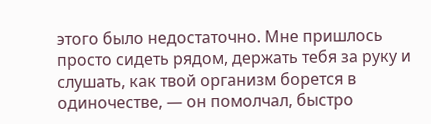этого было недостаточно. Мне пришлось просто сидеть рядом, держать тебя за руку и слушать, как твой организм борется в одиночестве, — он помолчал, быстро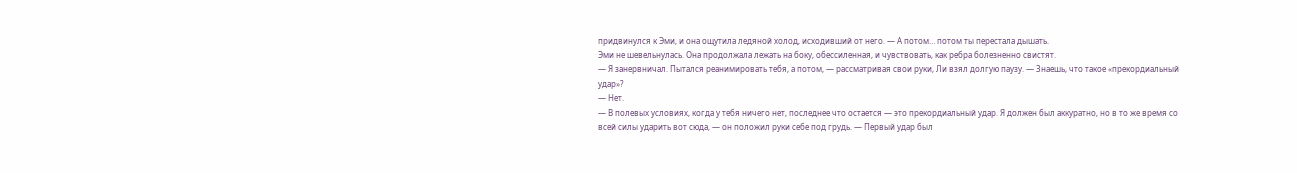придвинулся к Эми, и она ощутила ледяной холод, исходивший от него. — А потом… потом ты перестала дышать.
Эми не шевельнулась. Она продолжала лежать на боку, обессиленная, и чувствовать, как ребра болезненно свистят.
— Я занервничал. Пытался реанимировать тебя, а потом, — рассматривая свои руки, Ли взял долгую паузу. — Знаешь, что такое «прекордиальный удар»?
— Нет.
— В полевых условиях, когда у тебя ничего нет, последнее что остается — это прекордиальный удар. Я должен был аккуратно, но в то же время со всей силы ударить вот сюда, — он положил руки себе под грудь. — Первый удар был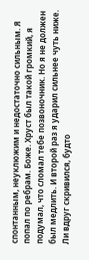спонтанным, неуклюжим и недостаточно сильным. Я попал по ребрам. Боже. Хруст был такой громкий, я подумал, что сломал тебе позвоночник. Но я не должен был медлить. И второй раз я ударил сильнее чуть ниже.
Ли вдруг скривился, будто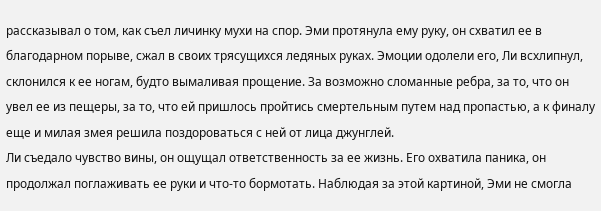рассказывал о том, как съел личинку мухи на спор. Эми протянула ему руку, он схватил ее в благодарном порыве, сжал в своих трясущихся ледяных руках. Эмоции одолели его, Ли всхлипнул, склонился к ее ногам, будто вымаливая прощение. За возможно сломанные ребра, за то, что он увел ее из пещеры, за то, что ей пришлось пройтись смертельным путем над пропастью, а к финалу еще и милая змея решила поздороваться с ней от лица джунглей.
Ли съедало чувство вины, он ощущал ответственность за ее жизнь. Его охватила паника, он продолжал поглаживать ее руки и что-то бормотать. Наблюдая за этой картиной, Эми не смогла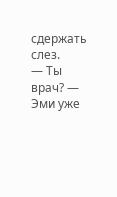сдержать слез.
— Ты врач? — Эми уже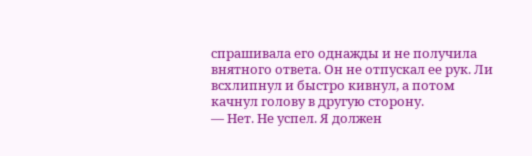спрашивала его однажды и не получила внятного ответа. Он не отпускал ее рук. Ли всхлипнул и быстро кивнул, а потом качнул голову в другую сторону.
— Нет. Не успел. Я должен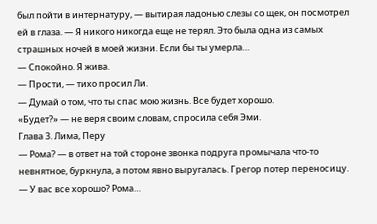был пойти в интернатуру, — вытирая ладонью слезы со щек, он посмотрел ей в глаза. — Я никого никогда еще не терял. Это была одна из самых страшных ночей в моей жизни. Если бы ты умерла…
— Спокойно. Я жива.
— Прости, — тихо просил Ли.
— Думай о том, что ты спас мою жизнь. Все будет хорошо.
«Будет?» — не веря своим словам, спросила себя Эми.
Глава 3. Лима, Перу
— Рома? — в ответ на той стороне звонка подруга промычала что-то невнятное, буркнула, а потом явно выругалась. Грегор потер переносицу. — У вас все хорошо? Рома…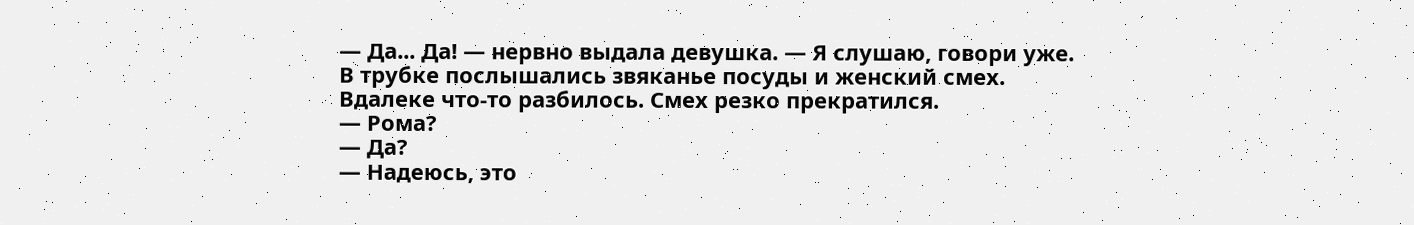— Да... Да! — нервно выдала девушка. — Я слушаю, говори уже.
В трубке послышались звяканье посуды и женский смех. Вдалеке что-то разбилось. Смех резко прекратился.
— Рома?
— Да?
— Надеюсь, это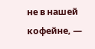не в нашей кофейне, —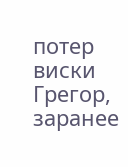потер виски Грегор, заранее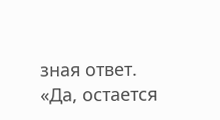зная ответ.
«Да, остается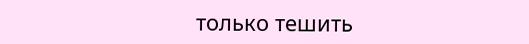только тешить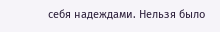себя надеждами. Нельзя было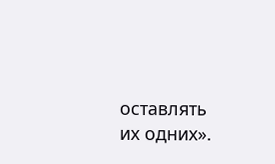оставлять их одних».